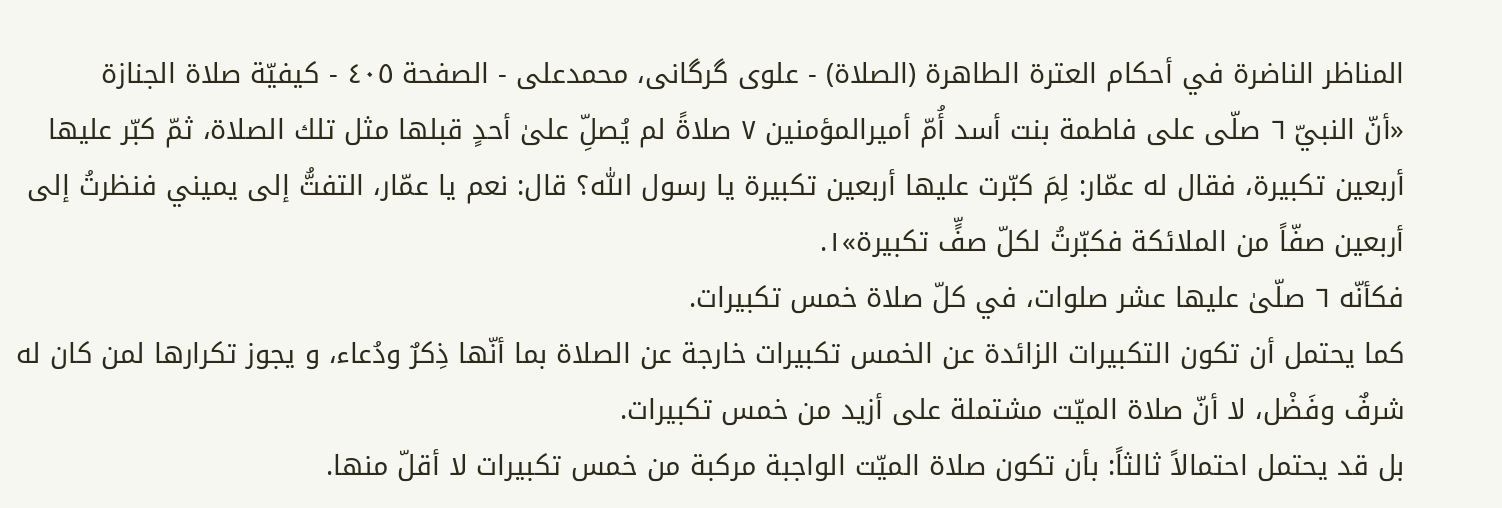المناظر الناضرة في أحکام العترة الطاهرة (الصلاة) - علوی گرگانی، محمدعلی - الصفحة ٤٠٥ - كيفيّة صلاة الجنازة
«أنّ النبيّ ٦ صلّى على فاطمة بنت أسد أُمّ أميرالمؤمنين ٧ صلاةً لم يُصلِّ علىٰ أحدٍ قبلها مثل تلك الصلاة، ثمّ كبّر عليها أربعين تكبيرة، فقال له عمّار: لِمَ كبّرت عليها أربعين تكبيرة يا رسول اللّٰه؟ قال: نعم يا عمّار، التفتُّ إلى يميني فنظرتُ إلى أربعين صفّاً من الملائكة فكبّرتُ لكلّ صفٍّ تكبيرة»١.
فكأنّه ٦ صلّىٰ عليها عشر صلوات، في كلّ صلاة خمس تكبيرات.
كما يحتمل أن تكون التكبيرات الزائدة عن الخمس تكبيرات خارجة عن الصلاة بما أنّها ذِكرٌ ودُعاء، و يجوز تكرارها لمن كان له شرفٌ وفَضْل، لا أنّ صلاة الميّت مشتملة على أزيد من خمس تكبيرات.
بل قد يحتمل احتمالاً ثالثاً: بأن تكون صلاة الميّت الواجبة مركبة من خمس تكبيرات لا أقلّ منها.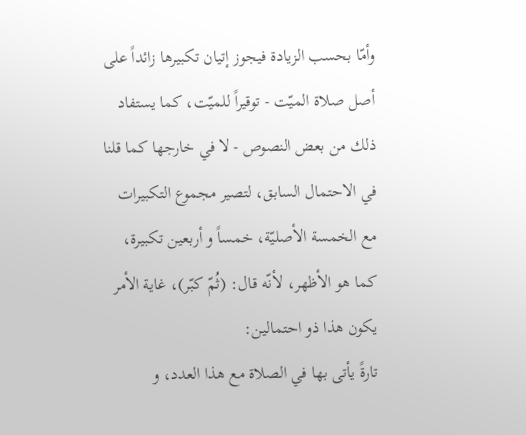وأمّا بحسب الزيادة فيجوز إتيان تكبيرها زائداً على أصل صلاة الميّت - توقيراً للميّت، كما يستفاد ذلك من بعض النصوص - لا في خارجها كما قلنا في الاحتمال السابق، لتصير مجموع التكبيرات مع الخمسة الأصليّة، خمساً و أربعين تكبيرة، كما هو الأظهر، لأنّه قال: (ثُمّ كبّر)، غاية الأمر يكون هذا ذو احتمالين:
تارةً يأتى بها في الصلاة مع هذا العدد، و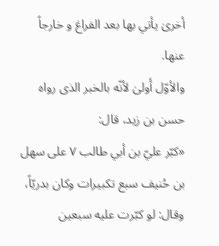أخرىٰ يأتي بها بعد الفراغ و خارجاً عنها.
والأوّل أَولىٰ لأنّه بالخبر الذى رواه حسن بن زيد، قال:
«كبّر عليّ بن أبي طالب ٧ على سهل بن حُنيف سبع تكبيرات وكان بدريّاً، وقال: لو كبّرت عليه سبعين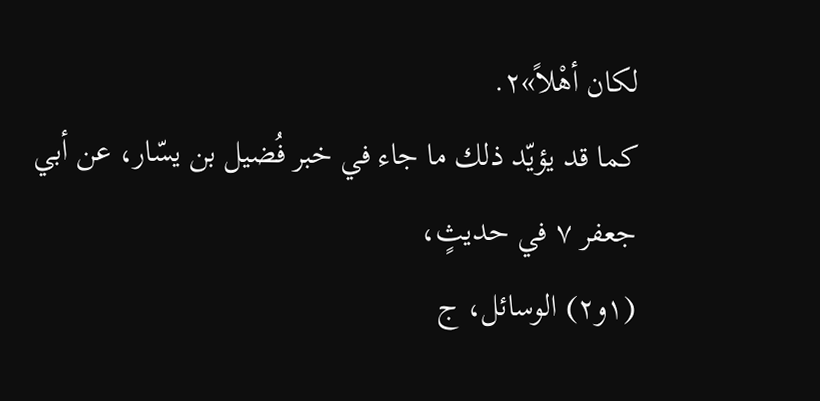لكان أهْلاً»٢.
كما قد يؤيّد ذلك ما جاء في خبر فُضيل بن يسّار، عن أبي جعفر ٧ في حديثٍ،
(١و٢) الوسائل، ج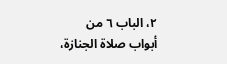٢، الباب ٦ من أبواب صلاة الجنازة،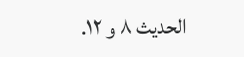الحديث ٨ و ١٢.